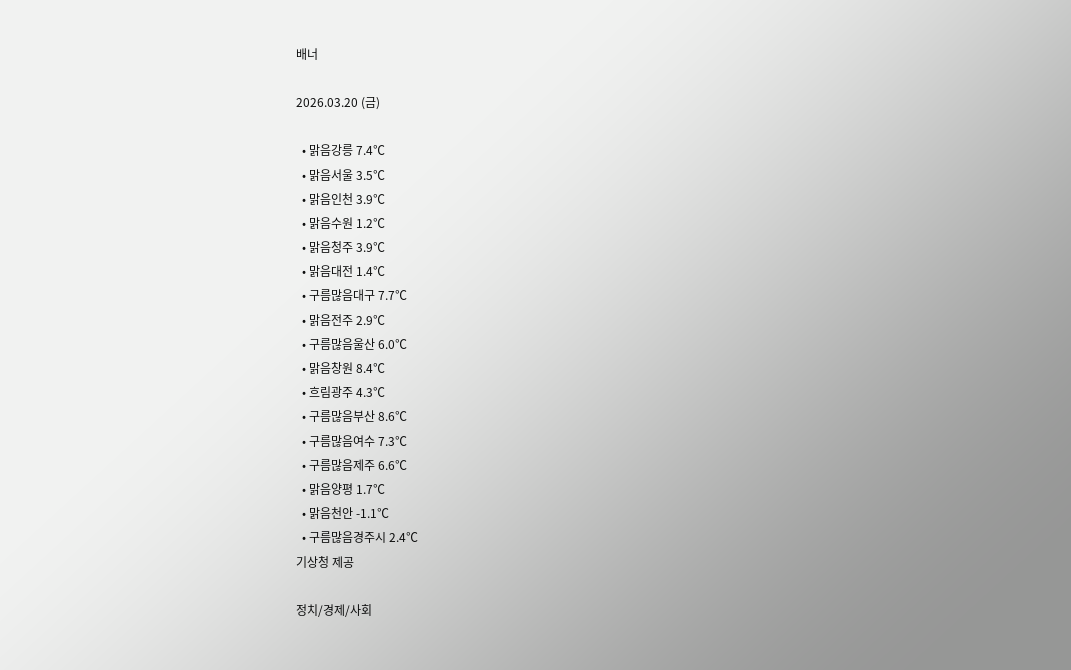배너

2026.03.20 (금)

  • 맑음강릉 7.4℃
  • 맑음서울 3.5℃
  • 맑음인천 3.9℃
  • 맑음수원 1.2℃
  • 맑음청주 3.9℃
  • 맑음대전 1.4℃
  • 구름많음대구 7.7℃
  • 맑음전주 2.9℃
  • 구름많음울산 6.0℃
  • 맑음창원 8.4℃
  • 흐림광주 4.3℃
  • 구름많음부산 8.6℃
  • 구름많음여수 7.3℃
  • 구름많음제주 6.6℃
  • 맑음양평 1.7℃
  • 맑음천안 -1.1℃
  • 구름많음경주시 2.4℃
기상청 제공

정치/경제/사회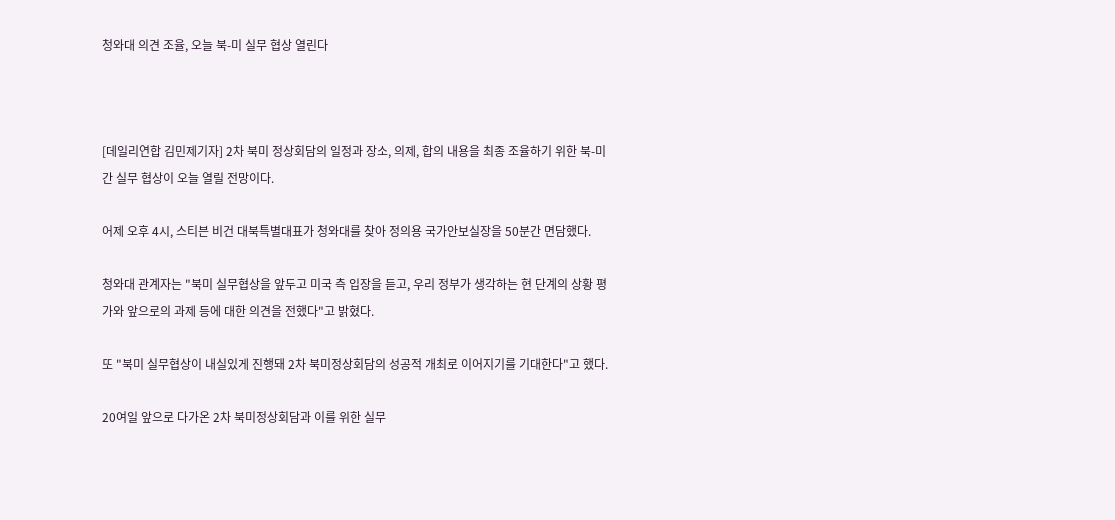청와대 의견 조율, 오늘 북-미 실무 협상 열린다



[데일리연합 김민제기자] 2차 북미 정상회담의 일정과 장소, 의제, 합의 내용을 최종 조율하기 위한 북-미 간 실무 협상이 오늘 열릴 전망이다.

어제 오후 4시, 스티븐 비건 대북특별대표가 청와대를 찾아 정의용 국가안보실장을 50분간 면담했다.

청와대 관계자는 "북미 실무협상을 앞두고 미국 측 입장을 듣고, 우리 정부가 생각하는 현 단계의 상황 평가와 앞으로의 과제 등에 대한 의견을 전했다"고 밝혔다.

또 "북미 실무협상이 내실있게 진행돼 2차 북미정상회담의 성공적 개최로 이어지기를 기대한다"고 했다.

20여일 앞으로 다가온 2차 북미정상회담과 이를 위한 실무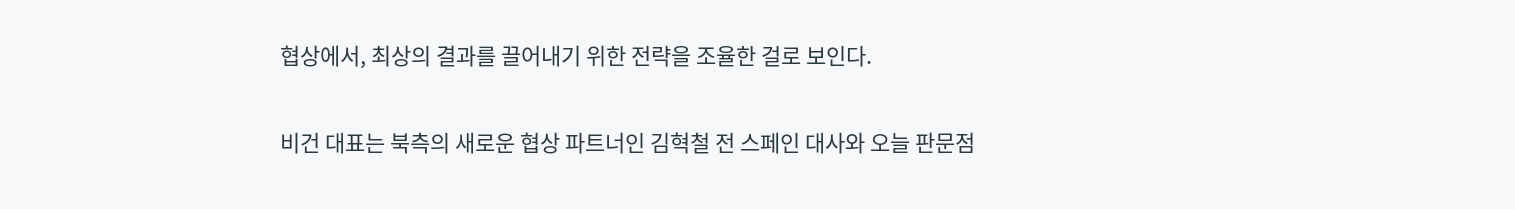협상에서, 최상의 결과를 끌어내기 위한 전략을 조율한 걸로 보인다.

비건 대표는 북측의 새로운 협상 파트너인 김혁철 전 스페인 대사와 오늘 판문점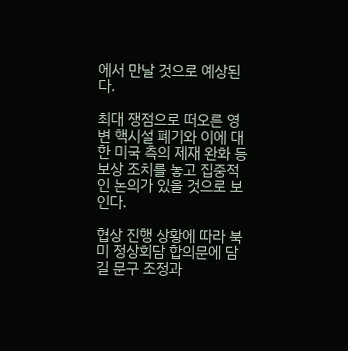에서 만날 것으로 예상된다.

최대 쟁점으로 떠오른 영변 핵시설 폐기와 이에 대한 미국 측의 제재 완화 등 보상 조치를 놓고 집중적인 논의가 있을 것으로 보인다.

협상 진행 상황에 따라 북미 정상회담 합의문에 담길 문구 조정과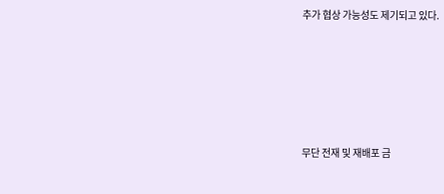추가 협상 가능성도 제기되고 있다.





무단 전재 및 재배포 금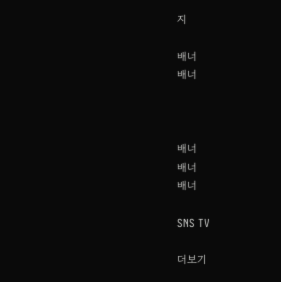지

배너
배너



배너
배너
배너

SNS TV

더보기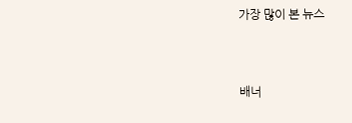가장 많이 본 뉴스


배너